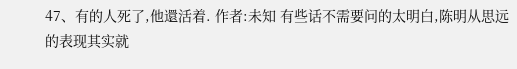47、有的人死了,他還活着. 作者:未知 有些话不需要问的太明白,陈明从思远的表现其实就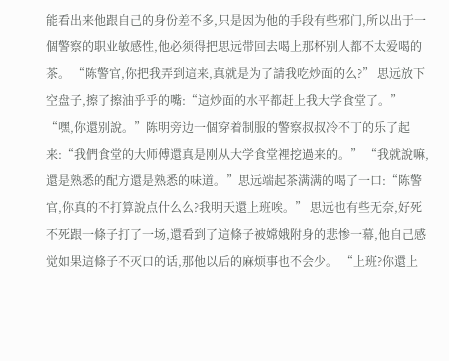能看出来他跟自己的身份差不多,只是因为他的手段有些邪门,所以出于一個警察的职业敏感性,他必须得把思远带回去喝上那杯别人都不太爱喝的茶。 “陈警官,你把我弄到這来,真就是为了請我吃炒面的么?” 思远放下空盘子,擦了擦油乎乎的嘴:“這炒面的水平都赶上我大学食堂了。” “嘿,你還别說。”陈明旁边一個穿着制服的警察叔叔冷不丁的乐了起来:“我們食堂的大师傅還真是刚从大学食堂裡挖過来的。” “我就說嘛,還是熟悉的配方還是熟悉的味道。”思远端起茶满满的喝了一口:“陈警官,你真的不打算說点什么么?我明天還上班唉。” 思远也有些无奈,好死不死跟一條子打了一场,還看到了這條子被嫦娥附身的悲惨一幕,他自己感觉如果這條子不灭口的话,那他以后的麻烦事也不会少。 “上班?你還上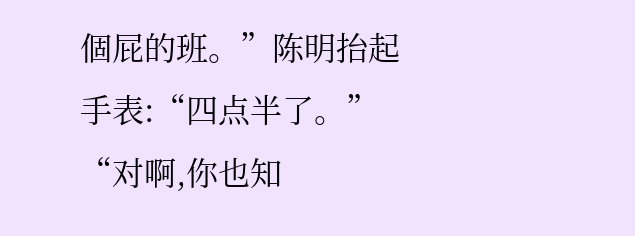個屁的班。”陈明抬起手表:“四点半了。” “对啊,你也知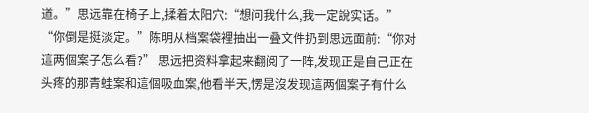道。”思远靠在椅子上,揉着太阳穴:“想问我什么,我一定說实话。” “你倒是挺淡定。”陈明从档案袋裡抽出一叠文件扔到思远面前:“你对這两個案子怎么看?” 思远把资料拿起来翻阅了一阵,发现正是自己正在头疼的那青蛙案和這個吸血案,他看半天,愣是沒发现這两個案子有什么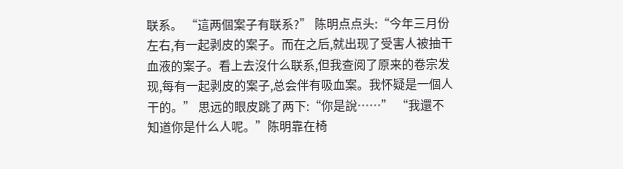联系。 “這两個案子有联系?” 陈明点点头:“今年三月份左右,有一起剥皮的案子。而在之后,就出现了受害人被抽干血液的案子。看上去沒什么联系,但我查阅了原来的卷宗发现,每有一起剥皮的案子,总会伴有吸血案。我怀疑是一個人干的。” 思远的眼皮跳了两下:“你是說……” “我還不知道你是什么人呢。”陈明靠在椅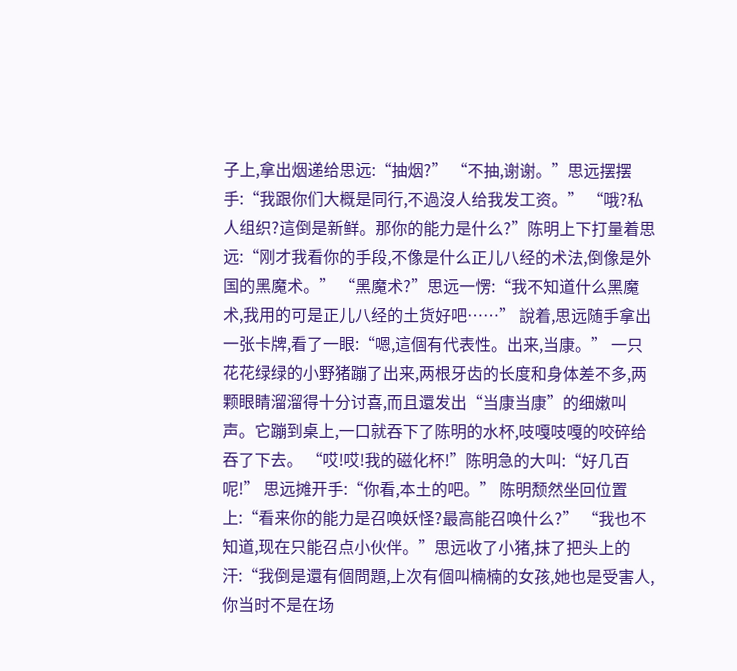子上,拿出烟递给思远:“抽烟?” “不抽,谢谢。”思远摆摆手:“我跟你们大概是同行,不過沒人给我发工资。” “哦?私人组织?這倒是新鲜。那你的能力是什么?”陈明上下打量着思远:“刚才我看你的手段,不像是什么正儿八经的术法,倒像是外国的黑魔术。” “黑魔术?”思远一愣:“我不知道什么黑魔术,我用的可是正儿八经的土货好吧……” 說着,思远随手拿出一张卡牌,看了一眼:“嗯,這個有代表性。出来,当康。” 一只花花绿绿的小野猪蹦了出来,两根牙齿的长度和身体差不多,两颗眼睛溜溜得十分讨喜,而且還发出“当康当康”的细嫩叫声。它蹦到桌上,一口就吞下了陈明的水杯,吱嘎吱嘎的咬碎给吞了下去。 “哎!哎!我的磁化杯!”陈明急的大叫:“好几百呢!” 思远摊开手:“你看,本土的吧。” 陈明颓然坐回位置上:“看来你的能力是召唤妖怪?最高能召唤什么?” “我也不知道,现在只能召点小伙伴。”思远收了小猪,抹了把头上的汗:“我倒是還有個問題,上次有個叫楠楠的女孩,她也是受害人,你当时不是在场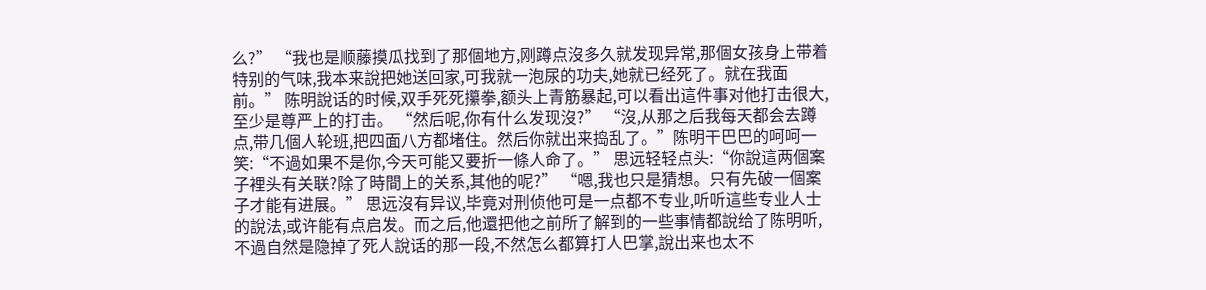么?” “我也是顺藤摸瓜找到了那個地方,刚蹲点沒多久就发现异常,那個女孩身上带着特别的气味,我本来說把她送回家,可我就一泡尿的功夫,她就已经死了。就在我面前。” 陈明說话的时候,双手死死攥拳,额头上青筋暴起,可以看出這件事对他打击很大,至少是尊严上的打击。 “然后呢,你有什么发现沒?” “沒,从那之后我每天都会去蹲点,带几個人轮班,把四面八方都堵住。然后你就出来捣乱了。”陈明干巴巴的呵呵一笑:“不過如果不是你,今天可能又要折一條人命了。” 思远轻轻点头:“你說這两個案子裡头有关联?除了時間上的关系,其他的呢?” “嗯,我也只是猜想。只有先破一個案子才能有进展。” 思远沒有异议,毕竟对刑侦他可是一点都不专业,听听這些专业人士的說法,或许能有点启发。而之后,他還把他之前所了解到的一些事情都說给了陈明听,不過自然是隐掉了死人說话的那一段,不然怎么都算打人巴掌,說出来也太不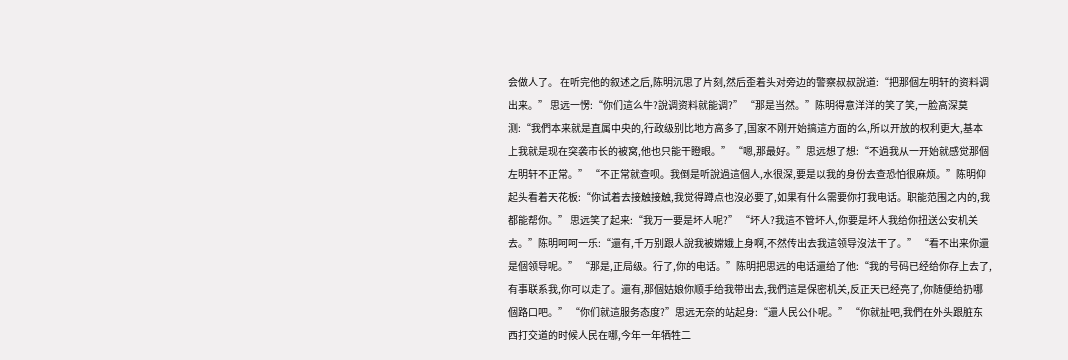会做人了。 在听完他的叙述之后,陈明沉思了片刻,然后歪着头对旁边的警察叔叔說道:“把那個左明轩的资料调出来。” 思远一愣:“你们這么牛?說调资料就能调?” “那是当然。”陈明得意洋洋的笑了笑,一脸高深莫测:“我們本来就是直属中央的,行政级别比地方高多了,国家不刚开始搞這方面的么,所以开放的权利更大,基本上我就是现在突袭市长的被窝,他也只能干瞪眼。” “嗯,那最好。”思远想了想:“不過我从一开始就感觉那個左明轩不正常。” “不正常就查呗。我倒是听說過這個人,水很深,要是以我的身份去查恐怕很麻烦。”陈明仰起头看着天花板:“你试着去接触接触,我觉得蹲点也沒必要了,如果有什么需要你打我电话。职能范围之内的,我都能帮你。” 思远笑了起来:“我万一要是坏人呢?” “坏人?我這不管坏人,你要是坏人我给你扭送公安机关去。”陈明呵呵一乐:“還有,千万别跟人說我被嫦娥上身啊,不然传出去我這领导沒法干了。” “看不出来你還是個领导呢。” “那是,正局级。行了,你的电话。”陈明把思远的电话還给了他:“我的号码已经给你存上去了,有事联系我,你可以走了。還有,那個姑娘你顺手给我带出去,我們這是保密机关,反正天已经亮了,你随便给扔哪個路口吧。” “你们就這服务态度?”思远无奈的站起身:“還人民公仆呢。” “你就扯吧,我們在外头跟脏东西打交道的时候人民在哪,今年一年牺牲二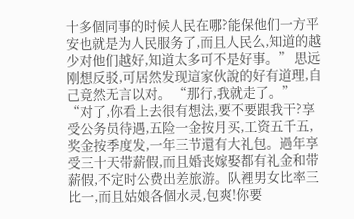十多個同事的时候人民在哪?能保他们一方平安也就是为人民服务了,而且人民么,知道的越少对他们越好,知道太多可不是好事。” 思远刚想反驳,可居然发现這家伙說的好有道理,自己竟然无言以对。 “那行,我就走了。” “对了,你看上去很有想法,要不要跟我干?享受公务员待遇,五险一金按月买,工资五千五,奖金按季度发,一年三节還有大礼包。過年享受三十天带薪假,而且婚丧嫁娶都有礼金和带薪假,不定时公费出差旅游。队裡男女比率三比一,而且姑娘各個水灵,包爽!你要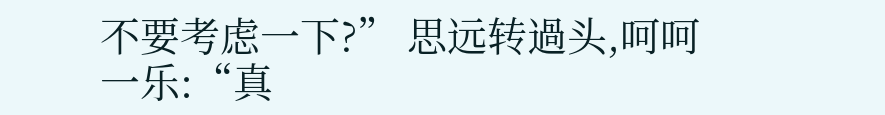不要考虑一下?” 思远转過头,呵呵一乐:“真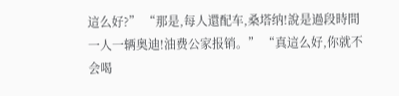這么好?” “那是,每人還配车,桑塔纳!說是過段時間一人一辆奥迪!油费公家报销。” “真這么好,你就不会喝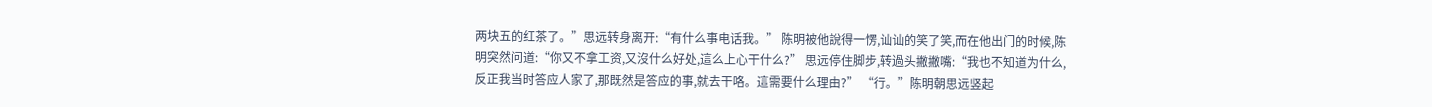两块五的红茶了。”思远转身离开:“有什么事电话我。” 陈明被他說得一愣,讪讪的笑了笑,而在他出门的时候,陈明突然问道:“你又不拿工资,又沒什么好处,這么上心干什么?” 思远停住脚步,转過头撇撇嘴:“我也不知道为什么,反正我当时答应人家了,那既然是答应的事,就去干咯。這需要什么理由?” “行。”陈明朝思远竖起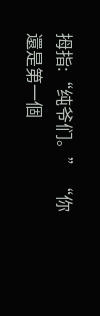拇指:“纯爷们。” “你還是第一個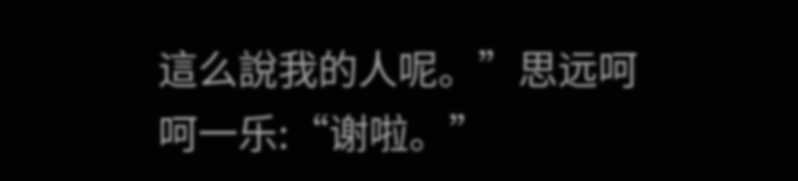這么說我的人呢。”思远呵呵一乐:“谢啦。”